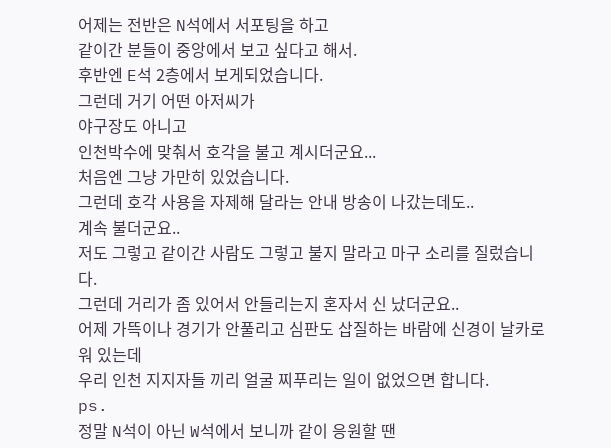어제는 전반은 N석에서 서포팅을 하고
같이간 분들이 중앙에서 보고 싶다고 해서.
후반엔 E석 2층에서 보게되었습니다.
그런데 거기 어떤 아저씨가
야구장도 아니고
인천박수에 맞춰서 호각을 불고 계시더군요...
처음엔 그냥 가만히 있었습니다.
그런데 호각 사용을 자제해 달라는 안내 방송이 나갔는데도..
계속 불더군요..
저도 그렇고 같이간 사람도 그렇고 불지 말라고 마구 소리를 질렀습니다.
그런데 거리가 좀 있어서 안들리는지 혼자서 신 났더군요..
어제 가뜩이나 경기가 안풀리고 심판도 삽질하는 바람에 신경이 날카로워 있는데
우리 인천 지지자들 끼리 얼굴 찌푸리는 일이 없었으면 합니다.
ps.
정말 N석이 아닌 W석에서 보니까 같이 응원할 땐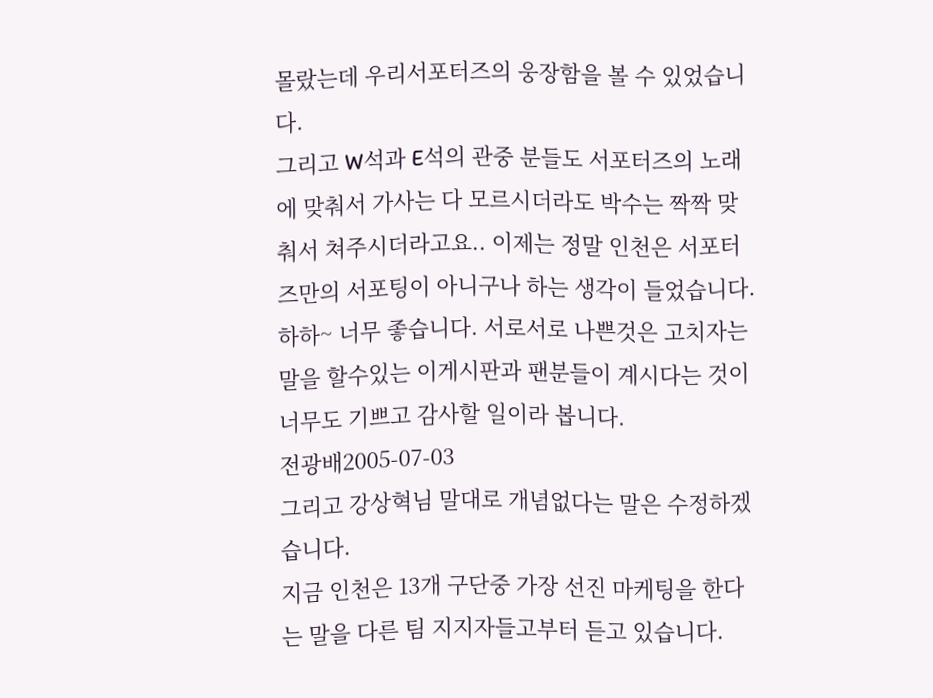몰랐는데 우리서포터즈의 웅장함을 볼 수 있었습니다.
그리고 W석과 E석의 관중 분들도 서포터즈의 노래에 맞춰서 가사는 다 모르시더라도 박수는 짝짝 맞춰서 쳐주시더라고요.. 이제는 정말 인천은 서포터즈만의 서포팅이 아니구나 하는 생각이 들었습니다.
하하~ 너무 좋습니다. 서로서로 나쁜것은 고치자는 말을 할수있는 이게시판과 팬분들이 계시다는 것이 너무도 기쁘고 감사할 일이라 봅니다.
전광배2005-07-03
그리고 강상혁님 말대로 개념없다는 말은 수정하겠습니다.
지금 인천은 13개 구단중 가장 선진 마케팅을 한다는 말을 다른 팀 지지자들고부터 듣고 있습니다.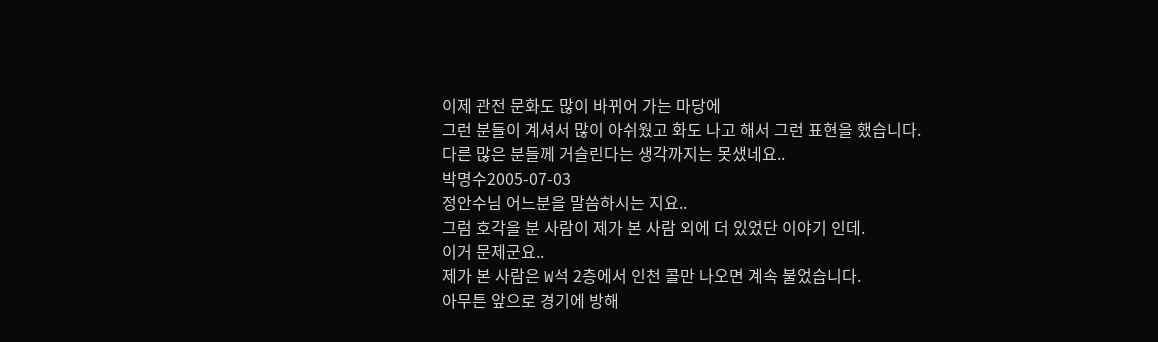이제 관전 문화도 많이 바뀌어 가는 마당에
그런 분들이 계셔서 많이 아쉬웠고 화도 나고 해서 그런 표현을 했습니다.
다른 많은 분들께 거슬린다는 생각까지는 못샜네요..
박명수2005-07-03
정안수님 어느분을 말씀하시는 지요..
그럼 호각을 분 사람이 제가 본 사람 외에 더 있었단 이야기 인데.
이거 문제군요..
제가 본 사람은 W석 2층에서 인천 콜만 나오면 계속 불었습니다.
아무튼 앞으로 경기에 방해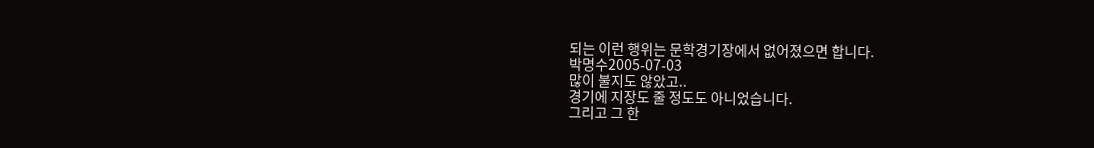되는 이런 행위는 문학경기장에서 없어졌으면 합니다.
박명수2005-07-03
많이 불지도 않았고..
경기에 지장도 줄 정도도 아니었습니다.
그리고 그 한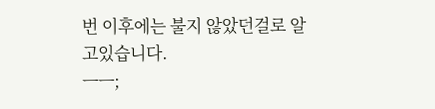번 이후에는 불지 않았던걸로 알고있습니다.
ㅡㅡ;